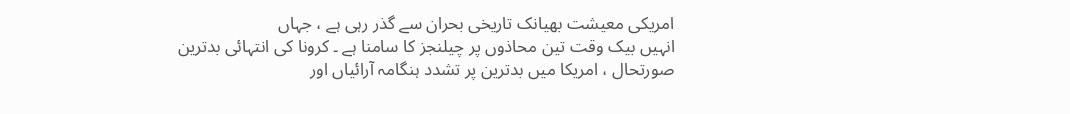امریکی معیشت بھیانک تاریخی بحران سے گذر رہی ہے ، جہاں
انہیں بیک وقت تین محاذوں پر چیلنجز کا سامنا ہے ۔ کرونا کی انتہائی بدترین
صورتحال ، امریکا میں بدترین پر تشدد ہنگامہ آرائیاں اور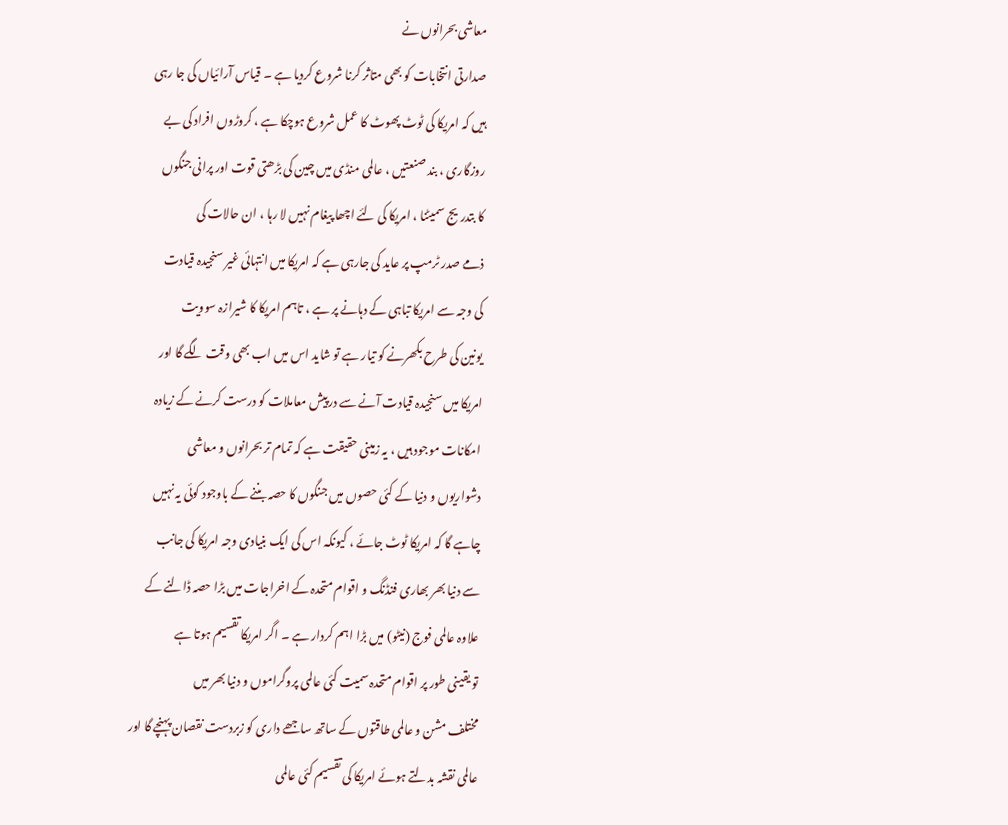معاشی بحرانوں نے
صدارتی انتخابات کو بھی متاثر کرنا شروع کردیا ہے ۔ قیاس آرائیاں کی جا رہی
ہیں کہ امریکا کی ٹوٹ پھوٹ کا عمل شروع ہوچکا ہے ، کروڑوں افراد کی بے
روزگاری ، بند صنعتیں ، عالمی منڈی میں چین کی بڑھتی قوت اور پرانی جنگوں
کا بتدریج سمیٹنا ، امریکا کی لئے اچھا پیغام نہیں لا رہا ، ان حالات کی
ذمے صدر ٹرمپ پر عاید کی جارہی ہے کہ امریکا میں انتہائی غیر سنجیدہ قیادت
کی وجہ سے امریکا تباہی کے دہانے پر ہے ، تاہم امریکا کا شیرازہ سوویت
یونین کی طرح بکھرنے کو تیار ہے تو شاید اس میں اب بھی وقت لگے گا اور
امریکا میں سنجیدہ قیادت آنے سے درپیش معاملات کو درست کرنے کے زیادہ
امکانات موجود ہیں ، یہ زمینی حقیقت ہے کہ تمام تر بحرانوں و معاشی
دشواریوں و دنیا کے کئی حصوں میں جنگوں کا حصہ بننے کے باوجود کوئی یہ نہیں
چاہے گا کہ امریکا ٹوٹ جائے ، کیونکہ اس کی ایک بنیادی وجہ امریکا کی جانب
سے دنیا بھر بھاری فنڈنگ و اقوام متحدہ کے اخراجات میں بڑا حصہ ڈالنے کے
علاوہ عالمی فوج (نیٹو) میں بڑا اہم کردار ہے ۔ اگر امریکا تقسیم ہوتا ہے
تو یقینی طور پر اقوام متحدہ سمیت کئی عالمی پروگراموں و دنیا بھر میں
مختلف مشن و عالمی طاقتوں کے ساتھ ساجھے داری کو زبردست نقصان پہنچے گا اور
عالمی نقشہ بدلتے ہوئے امریکا کی تقسیم کئی عالمی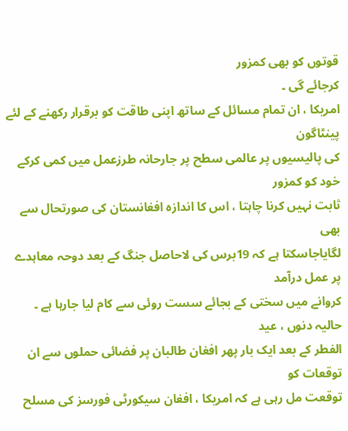قوتوں کو بھی کمزور
کرجائے گی ۔
امریکا ، ان تمام مسائل کے ساتھ اپنی طاقت کو برقرار رکھنے کے لئے پینٹاگون
کی پالیسیوں پر عالمی سطح پر جارحانہ طرزعمل میں کمی کرکے خود کو کمزور
ثابت نہیں کرنا چاہتا ، اس کا اندازہ افغانستان کی صورتحال سے بھی
لگایاجاسکتا ہے کہ 19برس کی لاحاصل جنگ کے بعد دوحہ معاہدے پر عمل درآمد
کروانے میں سختی کے بجائے سست روئی سے کام لیا جارہا ہے ۔ حالیہ دنوں ، عید
الفطر کے بعد ایک بار پھر افغان طالبان پر فضائی حملوں سے ان توقعات کو
توقعت مل رہی ہے کہ امریکا ، افغان سیکورٹی فورسز کی مسلح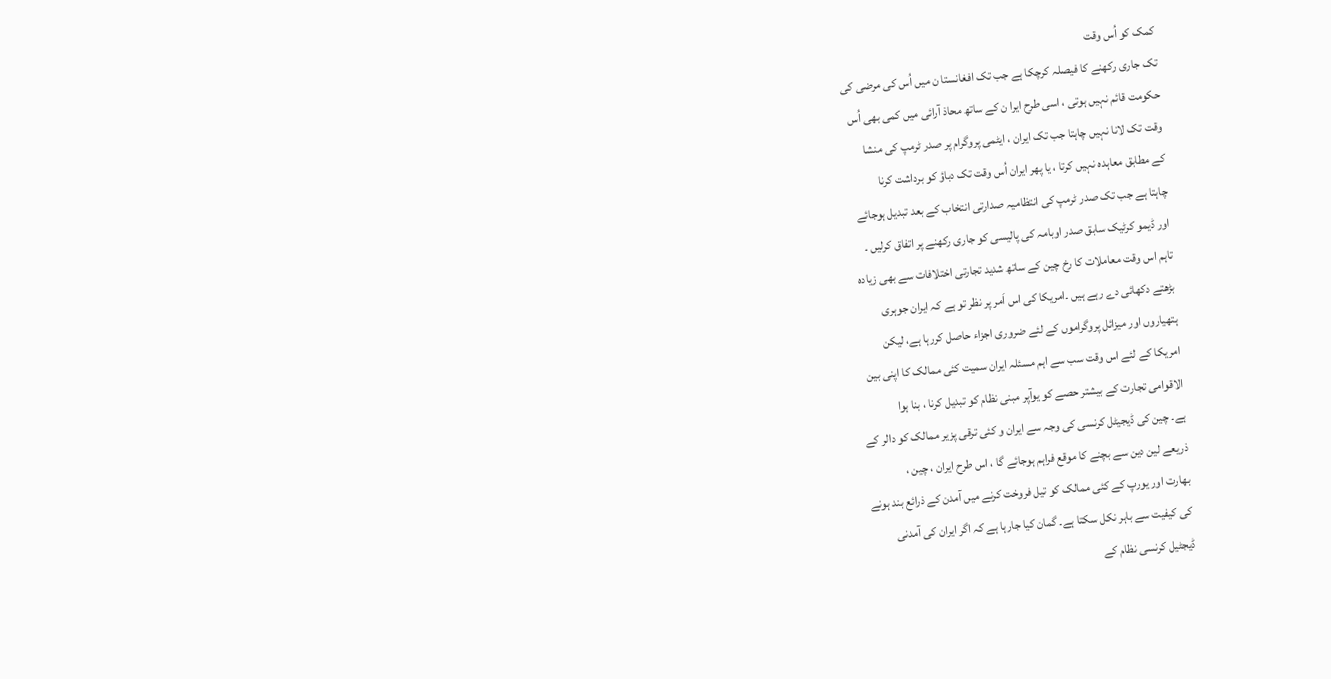کمک کو اُس وقت
تک جاری رکھنے کا فیصلہ کرچکا ہے جب تک افغانستا ن میں اُس کی مرضی کی
حکومت قائم نہیں ہوتی ، اسی طرح ایرا ن کے ساتھ محاذ آرائی میں کمی بھی اُس
وقت تک لانا نہیں چاہتا جب تک ایران ، ایٹمی پروگرام پر صدر ٹرمپ کی منشا
کے مطابق معاہدہ نہیں کرتا ، یا پھر ایران اُس وقت تک دباؤ کو برداشت کرنا
چاہتا ہے جب تک صدر ٹرمپ کی انتظامیہ صدارتی انتخاب کے بعد تبدیل ہوجائے
اور ڈیمو کرٹیک سابق صدر اوبامہ کی پالیسی کو جاری رکھنے پر اتفاق کرلیں ۔
تاہم اس وقت معاملات کا رخ چین کے ساتھ شدید تجارتی اختلافات سے بھی زیادہ
بڑھتے دکھائی دے رہے ہیں ۔امریکا کی اس اَمر پر نظر تو ہے کہ ایران جوہری
ہتھیاروں اور میزائل پروگراموں کے لئے ضروری اجزاء حاصل کررہا ہے، لیکن
امریکا کے لئے اس وقت سب سے اہم مسئلہ ایران سمیت کئی ممالک کا اپنی بین
الاقوامی تجارت کے بیشتر حصے کو یوآپر مبنی نظام کو تبدیل کرنا ، بنا ہوا
ہے۔ چین کی ڈیجیٹل کرنسی کی وجہ سے ایران و کئی ترقی پزیر ممالک کو دالر کے
ذریعے لین دین سے بچنے کا موقع فراہم ہوجائے گا ، اس طرح ایران ، چین ،
بھارت اور یورپ کے کئی ممالک کو تیل فروخت کرنے میں آمدن کے ذرائع بند ہونے
کی کیفیت سے باہر نکل سکتا ہے۔ گمان کیا جارہا ہے کہ اگر ایران کی آمدنی
ڈیجٹیل کرنسی نظام کے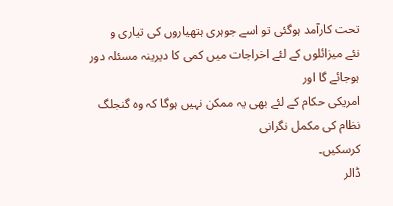تحت کارآمد ہوگئی تو اسے جوہری ہتھیاروں کی تیاری و
نئے میزائلوں کے لئے اخراجات میں کمی کا دیرینہ مسئلہ دور ہوجائے گا اور
امریکی حکام کے لئے بھی یہ ممکن نہیں ہوگا کہ وہ گنجلگ نظام کی مکمل نگرانی
کرسکیں۔
ڈالر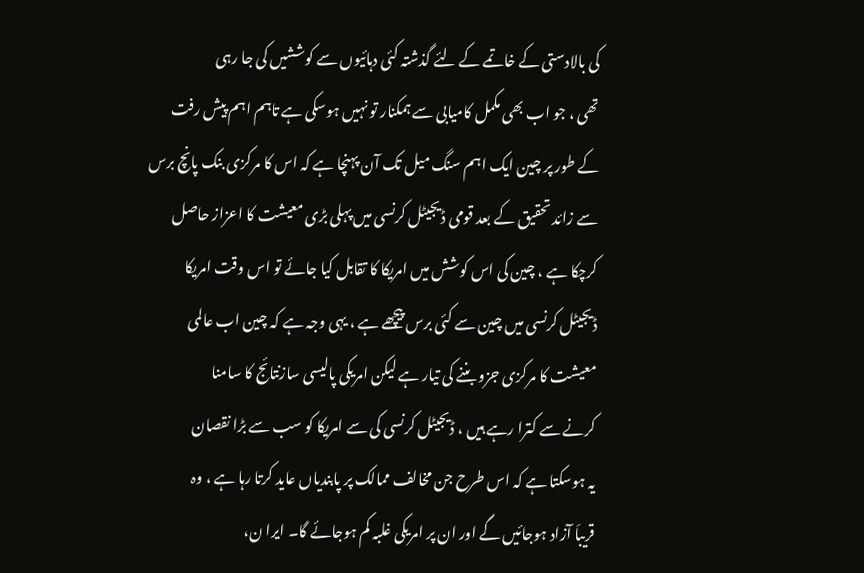کی بالادستی کے خاتمے کے لئے گذشتہ کئی دہائیوں سے کوششیں کی جا رہی
تھی ، جو اب بھی مکمل کامیابی سے ہمکنار تو نہیں ہوسکی ہے تاہم اہم پیش رفت
کے طور پر چین ایک اہم سنگ میل تک آن پہنچا ہے کہ اس کا مرکزی بنک پانچ برس
سے زائد تحقیق کے بعد قومی ڈیجیٹل کرنسی میں پہلی بڑی معیشت کا اعزاز حاصل
کرچکا ہے ، چین کی اس کوشش میں امریکا کا تقابل کیا جائے تو اس وقت امریکا
ڈیجیٹل کرنسی میں چین سے کئی برس پیچھے ہے ، یہی وجہ ہے کہ چین اب عالمی
معیشت کا مرکزی جزو بننے کی تیار ہے لیکن امریکی پالیسی سازنتائج کا سامنا
کرنے سے کترا رہے ہیں ، ڈیجیٹل کرنسی کی سے امریکا کو سب سے بڑا نقصان
یہ ہوسکتا ہے کہ اس طرح جن مخالف ممالک پر پابندیاں عاید کرتا رہا ہے ، وہ
قریباَ آزاد ہوجائیں گے اور ان پر امریکی غلبہ کم ہوجائے گا۔ ایرا ن،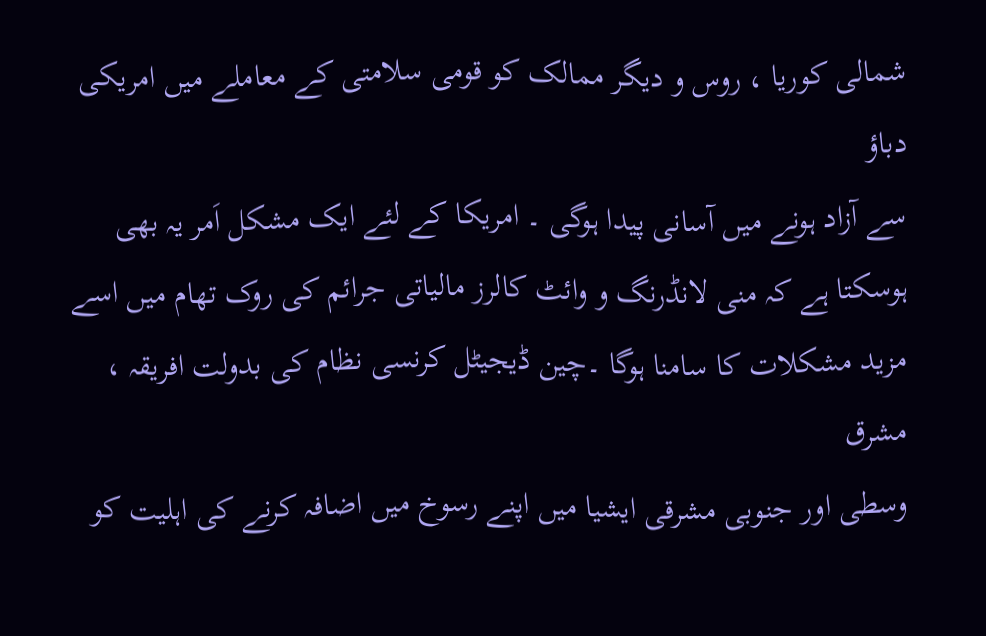شمالی کوریا ، روس و دیگر ممالک کو قومی سلامتی کے معاملے میں امریکی دباؤ
سے آزاد ہونے میں آسانی پیدا ہوگی ۔ امریکا کے لئے ایک مشکل اَمر یہ بھی
ہوسکتا ہے کہ منی لانڈرنگ و وائٹ کالرز مالیاتی جرائم کی روک تھام میں اسے
مزید مشکلات کا سامنا ہوگا ۔چین ڈیجیٹل کرنسی نظام کی بدولت افریقہ ، مشرق
وسطی اور جنوبی مشرقی ایشیا میں اپنے رسوخ میں اضافہ کرنے کی اہلیت کو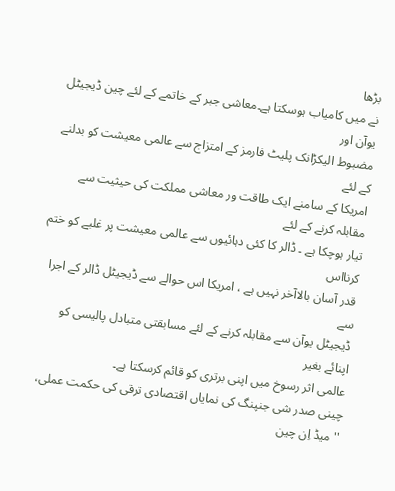بڑھا
نے میں کامیاب ہوسکتا ہے۔معاشی جبر کے خاتمے کے لئے چین ڈیجیٹل یوآن اور
مضبوط الیکڑانک پلیٹ فارمز کے امتزاج سے عالمی معیشت کو بدلنے کے لئے
امریکا کے سامنے ایک طاقت ور معاشی مملکت کی حیثیت سے مقابلہ کرنے کے لئے
تیار ہوچکا ہے ۔ ڈالر کا کئی دہائیوں سے عالمی معیشت پر غلبے کو ختم کرنااس
قدر آسان بالاآخر نہیں ہے ، امریکا اس حوالے سے ڈیجیٹل ڈالر کے اجرا سے
ڈیجیٹل یوآن سے مقابلہ کرنے کے لئے مسابقتی متبادل پالیسی کو اپنائے بغیر
عالمی اثر رسوخ میں اپنی برتری کو قائم کرسکتا ہے۔
چینی صدر شی جنپنگ کی نمایاں اقتصادی ترقی کی حکمت عملی، ''میڈ اِن چین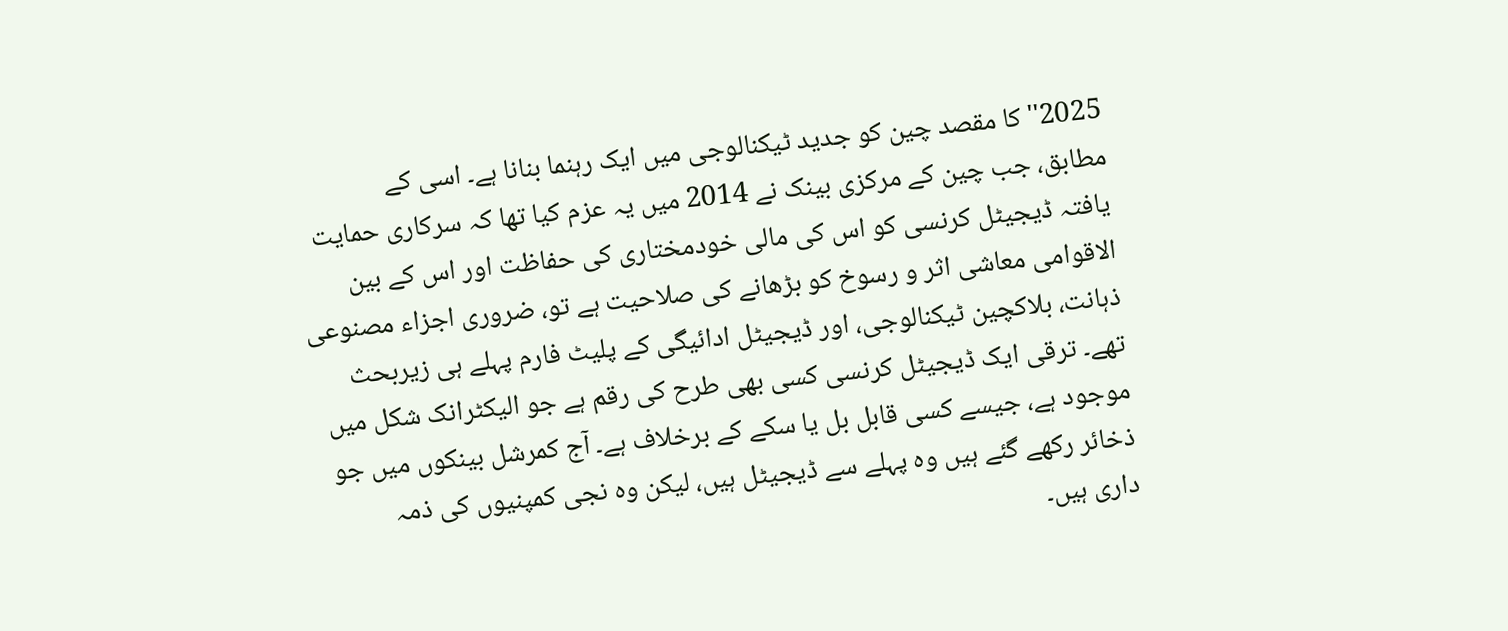2025'' کا مقصد چین کو جدید ٹیکنالوجی میں ایک رہنما بنانا ہے۔ اسی کے
مطابق، جب چین کے مرکزی بینک نے 2014 میں یہ عزم کیا تھا کہ سرکاری حمایت
یافتہ ڈیجیٹل کرنسی کو اس کی مالی خودمختاری کی حفاظت اور اس کے بین
الاقوامی معاشی اثر و رسوخ کو بڑھانے کی صلاحیت ہے تو، ضروری اجزاء مصنوعی
ذہانت، بلاکچین ٹیکنالوجی، اور ڈیجیٹل ادائیگی کے پلیٹ فارم پہلے ہی زیربحث
تھے۔ ترقی ایک ڈیجیٹل کرنسی کسی بھی طرح کی رقم ہے جو الیکٹرانک شکل میں
موجود ہے، جیسے کسی قابل بل یا سکے کے برخلاف ہے۔ آج کمرشل بینکوں میں جو
ذخائر رکھے گئے ہیں وہ پہلے سے ڈیجیٹل ہیں، لیکن وہ نجی کمپنیوں کی ذمہ
داری ہیں۔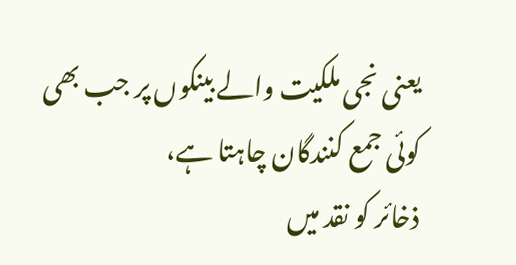یعنی نجی ملکیت والے بینکوں پر جب بھی کوئی جمع کنندگان چاہتا ہے،
ذخائر کو نقد میں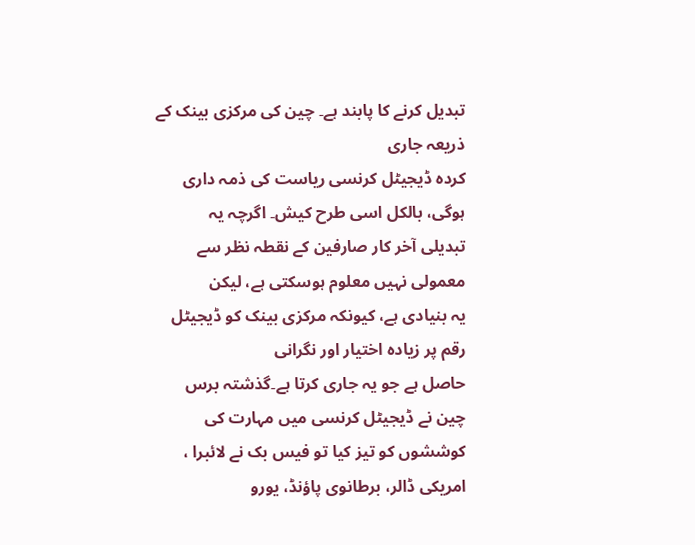تبدیل کرنے کا پابند ہے۔ چین کی مرکزی بینک کے ذریعہ جاری
کردہ ڈیجیٹل کرنسی ریاست کی ذمہ داری ہوگی، بالکل اسی طرح کیش۔ اگرچہ یہ
تبدیلی آخر کار صارفین کے نقطہ نظر سے معمولی نہیں معلوم ہوسکتی ہے، لیکن
یہ بنیادی ہے، کیونکہ مرکزی بینک کو ڈیجیٹل رقم پر زیادہ اختیار اور نگرانی
حاصل ہے جو یہ جاری کرتا ہے۔گذشتہ برس چین نے ڈیجیٹل کرنسی میں مہارت کی
کوششوں کو تیز کیا تو فیس بک نے لائبرا ، امریکی ڈالر، برطانوی پاؤنڈ، یورو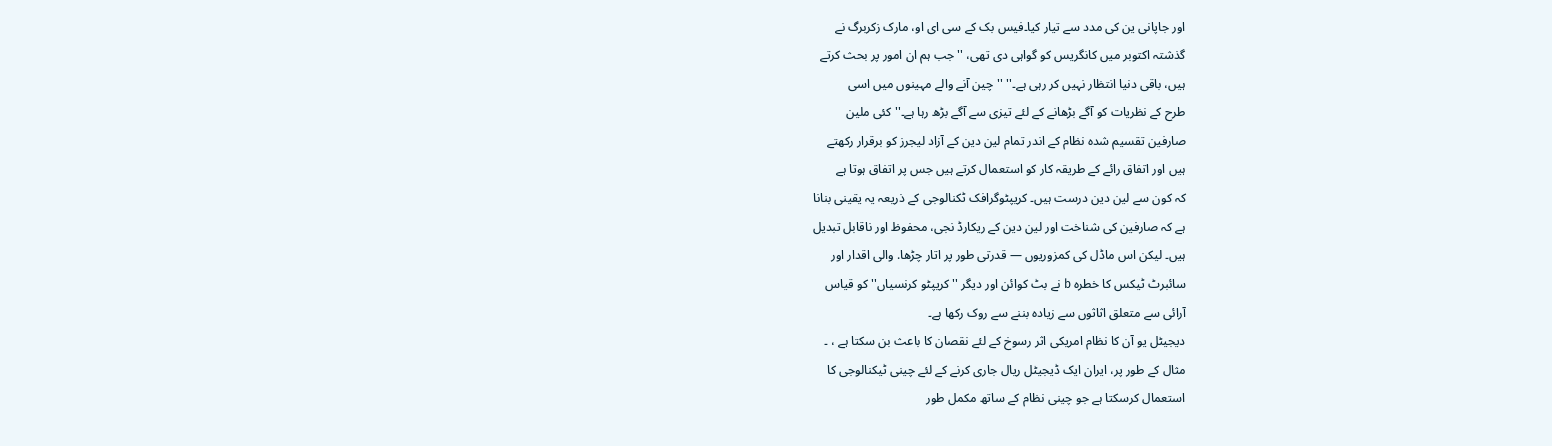اور جاپانی ین کی مدد سے تیار کیا۔فیس بک کے سی ای او، مارک زکربرگ نے
گذشتہ اکتوبر میں کانگریس کو گواہی دی تھی، ''جب ہم ان امور پر بحث کرتے
ہیں، باقی دنیا انتظار نہیں کر رہی ہے۔'' ''چین آنے والے مہینوں میں اسی
طرح کے نظریات کو آگے بڑھانے کے لئے تیزی سے آگے بڑھ رہا ہے۔'' کئی ملین
صارفین تقسیم شدہ نظام کے اندر تمام لین دین کے آزاد لیجرز کو برقرار رکھتے
ہیں اور اتفاق رائے کے طریقہ کار کو استعمال کرتے ہیں جس پر اتفاق ہوتا ہے
کہ کون سے لین دین درست ہیں۔ کریپٹوگرافک ٹکنالوجی کے ذریعہ یہ یقینی بنانا
ہے کہ صارفین کی شناخت اور لین دین کے ریکارڈ نجی، محفوظ اور ناقابل تبدیل
ہیں۔ لیکن اس ماڈل کی کمزوریوں — قدرتی طور پر اتار چڑھا. والی اقدار اور
سائبرٹ ٹیکس کا خطرہ b نے بٹ کوائن اور دیگر ''کریپٹو کرنسیاں'' کو قیاس
آرائی سے متعلق اثاثوں سے زیادہ بننے سے روک رکھا ہے۔
دیجیٹل یو آن کا نظام امریکی اثر رسوخ کے لئے نقصان کا باعث بن سکتا ہے ، ۔
مثال کے طور پر، ایران ایک ڈیجیٹل ریال جاری کرنے کے لئے چینی ٹیکنالوجی کا
استعمال کرسکتا ہے جو چینی نظام کے ساتھ مکمل طور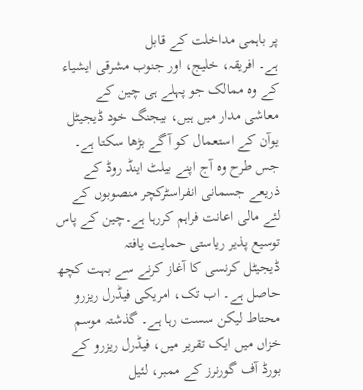پر باہمی مداخلت کے قابل
ہے۔ افریقہ، خلیج، اور جنوب مشرقی ایشیاء کے وہ ممالک جو پہلے ہی چین کے
معاشی مدار میں ہیں، بیجنگ خود ڈیجیٹل یوآن کے استعمال کو آگے بڑھا سکتا ہے۔
جس طرح وہ آج اپنے بیلٹ اینڈ روڈ کے ذریعے جسمانی انفراسٹرکچر منصوبوں کے
لئے مالی اعانت فراہم کررہا ہے۔چین کے پاس توسیع پذیر ریاستی حمایت یافتہ
ڈیجیٹل کرنسی کا آغاز کرنے سے بہت کچھ حاصل ہے۔ اب تک، امریکی فیڈرل ریزرو
محتاط لیکن سست رہا ہے۔ گذشتہ موسم خزاں میں ایک تقریر میں، فیڈرل ریزرو کے
بورڈ آف گورنرز کے ممبر، لئیل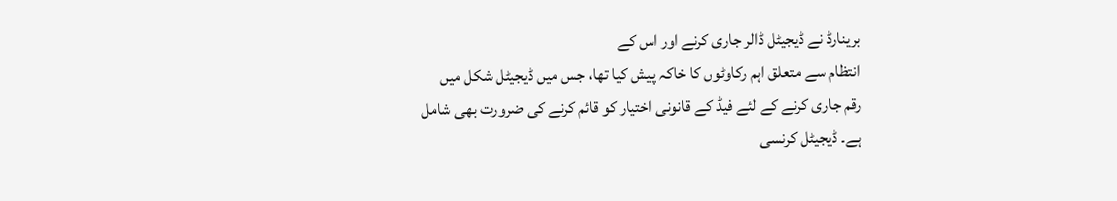برینارڈ نے ڈیجیٹل ڈالر جاری کرنے اور اس کے
انتظام سے متعلق اہم رکاوٹوں کا خاکہ پیش کیا تھا، جس میں ڈیجیٹل شکل میں
رقم جاری کرنے کے لئے فیڈ کے قانونی اختیار کو قائم کرنے کی ضرورت بھی شامل
ہے۔ ڈیجیٹل کرنسی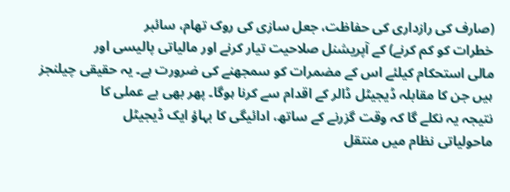(صارف کی رازداری کی حفاظت، جعل سازی کی روک تھام، سائبر
خطرات کو کم کرنے) کے آپریشنل صلاحیت تیار کرنے اور مالیاتی پالیسی اور
مالی استحکام کیلئے اس کے مضمرات کو سمجھنے کی ضرورت ہے۔ یہ حقیقی چیلنجز
ہیں جن کا مقابلہ ڈیجیٹل ڈالر کے اقدام سے کرنا ہوگا۔ پھر بھی بے عملی کا
نتیجہ یہ نکلے گا کہ وقت گزرنے کے ساتھ، ادائیگی کا بہاؤ ایک ڈیجیٹل
ماحولیاتی نظام میں منتقل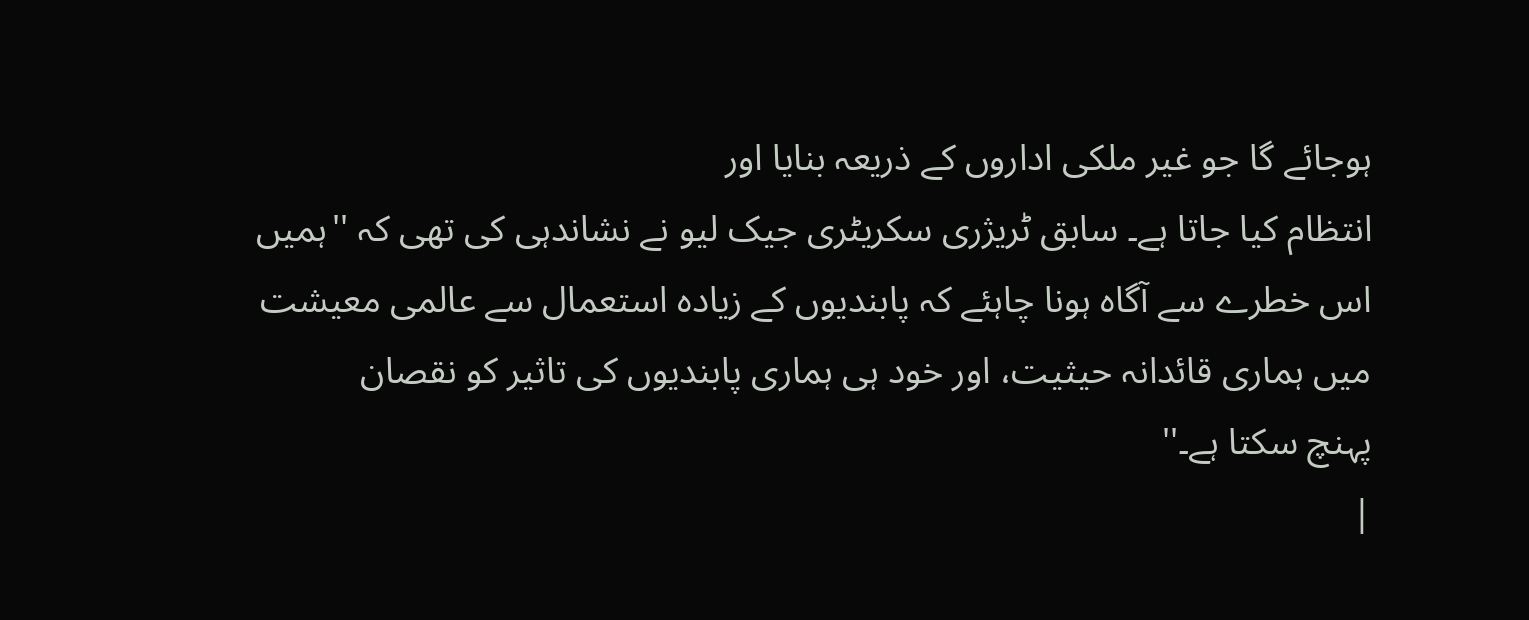ہوجائے گا جو غیر ملکی اداروں کے ذریعہ بنایا اور
انتظام کیا جاتا ہے۔ سابق ٹریژری سکریٹری جیک لیو نے نشاندہی کی تھی کہ ''ہمیں
اس خطرے سے آگاہ ہونا چاہئے کہ پابندیوں کے زیادہ استعمال سے عالمی معیشت
میں ہماری قائدانہ حیثیت، اور خود ہی ہماری پابندیوں کی تاثیر کو نقصان
پہنچ سکتا ہے۔''
|